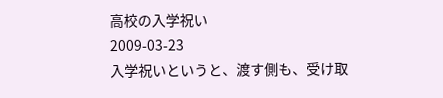高校の入学祝い
2009-03-23
入学祝いというと、渡す側も、受け取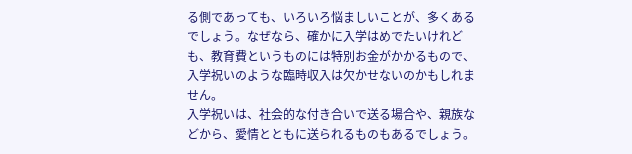る側であっても、いろいろ悩ましいことが、多くあるでしょう。なぜなら、確かに入学はめでたいけれども、教育費というものには特別お金がかかるもので、入学祝いのような臨時収入は欠かせないのかもしれません。
入学祝いは、社会的な付き合いで送る場合や、親族などから、愛情とともに送られるものもあるでしょう。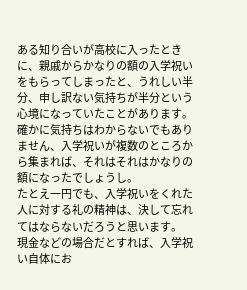ある知り合いが高校に入ったときに、親戚からかなりの額の入学祝いをもらってしまったと、うれしい半分、申し訳ない気持ちが半分という心境になっていたことがあります。
確かに気持ちはわからないでもありません、入学祝いが複数のところから集まれば、それはそれはかなりの額になったでしょうし。
たとえ一円でも、入学祝いをくれた人に対する礼の精神は、決して忘れてはならないだろうと思います。
現金などの場合だとすれば、入学祝い自体にお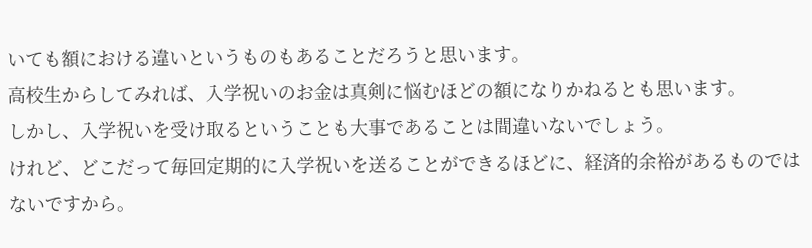いても額における違いというものもあることだろうと思います。
高校生からしてみれば、入学祝いのお金は真剣に悩むほどの額になりかねるとも思います。
しかし、入学祝いを受け取るということも大事であることは間違いないでしょう。
けれど、どこだって毎回定期的に入学祝いを送ることができるほどに、経済的余裕があるものではないですから。